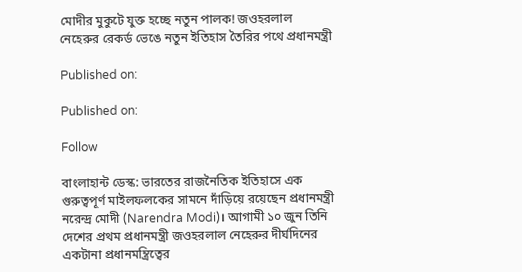মোদীর মুকুটে যুক্ত হচ্ছে নতুন পালক! জওহরলাল নেহেরুর রেকর্ড ভেঙে নতুন ইতিহাস তৈরির পথে প্রধানমন্ত্রী

Published on:

Published on:

Follow

বাংলাহান্ট ডেস্ক: ভারতের রাজনৈতিক ইতিহাসে এক গুরুত্বপূর্ণ মাইলফলকের সামনে দাঁড়িয়ে রয়েছেন প্রধানমন্ত্রী নরেন্দ্র মোদী (Narendra Modi)। আগামী ১০ জুন তিনি দেশের প্রথম প্রধানমন্ত্রী জওহরলাল নেহেরুর দীর্ঘদিনের একটানা প্রধানমন্ত্রিত্বের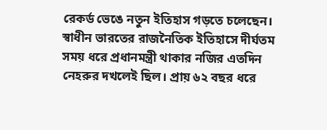রেকর্ড ভেঙে নতুন ইতিহাস গড়তে চলেছেন। স্বাধীন ভারতের রাজনৈতিক ইতিহাসে দীর্ঘতম সময় ধরে প্রধানমন্ত্রী থাকার নজির এতদিন নেহরুর দখলেই ছিল। প্রায় ৬২ বছর ধরে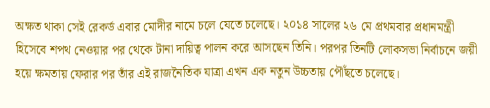অক্ষত থাকা সেই রেকর্ড এবার মোদীর নামে চলে যেতে চলেছে। ২০১৪ সালের ২৬ মে প্রথমবার প্রধানমন্ত্রী হিসেবে শপথ নেওয়ার পর থেকে টানা দায়িত্ব পালন করে আসছেন তিনি। পরপর তিনটি লোকসভা নির্বাচনে জয়ী হয়ে ক্ষমতায় ফেরার পর তাঁর এই রাজনৈতিক যাত্রা এখন এক নতুন উচ্চতায় পৌঁছতে চলেছে।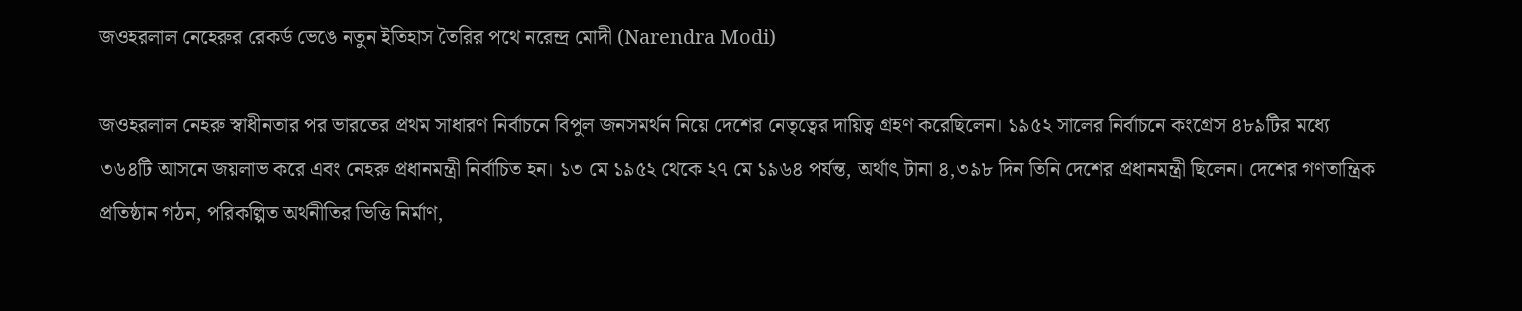জওহরলাল নেহেরুর রেকর্ড ভেঙে নতুন ইতিহাস তৈরির পথে নরেন্দ্র মোদী (Narendra Modi)

জওহরলাল নেহরু স্বাধীনতার পর ভারতের প্রথম সাধারণ নির্বাচনে বিপুল জনসমর্থন নিয়ে দেশের নেতৃত্বের দায়িত্ব গ্রহণ করেছিলেন। ১৯৫২ সালের নির্বাচনে কংগ্রেস ৪৮৯টির মধ্যে ৩৬৪টি আসনে জয়লাভ করে এবং নেহরু প্রধানমন্ত্রী নির্বাচিত হন। ১৩ মে ১৯৫২ থেকে ২৭ মে ১৯৬৪ পর্যন্ত, অর্থাৎ টানা ৪,৩৯৮ দিন তিনি দেশের প্রধানমন্ত্রী ছিলেন। দেশের গণতান্ত্রিক প্রতিষ্ঠান গঠন, পরিকল্পিত অর্থনীতির ভিত্তি নির্মাণ,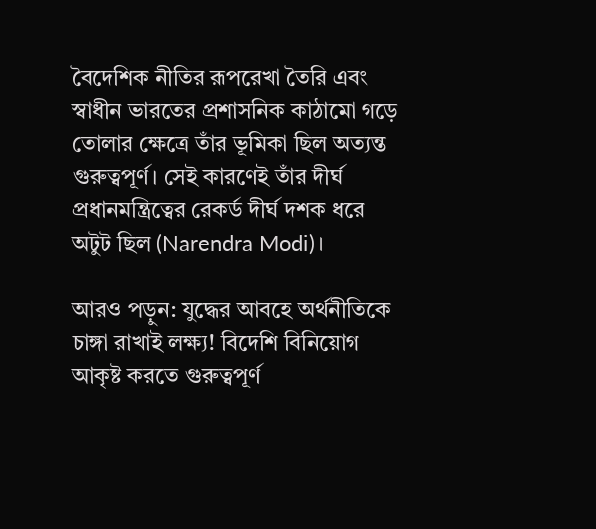বৈদেশিক নীতির রূপরেখা তৈরি এবং স্বাধীন ভারতের প্রশাসনিক কাঠামো গড়ে তোলার ক্ষেত্রে তাঁর ভূমিকা ছিল অত্যন্ত গুরুত্বপূর্ণ। সেই কারণেই তাঁর দীর্ঘ প্রধানমন্ত্রিত্বের রেকর্ড দীর্ঘ দশক ধরে অটুট ছিল (Narendra Modi)।

আরও পড়ুন: যুদ্ধের আবহে অর্থনীতিকে চাঙ্গা রাখাই লক্ষ্য! বিদেশি বিনিয়োগ আকৃষ্ট করতে গুরুত্বপূর্ণ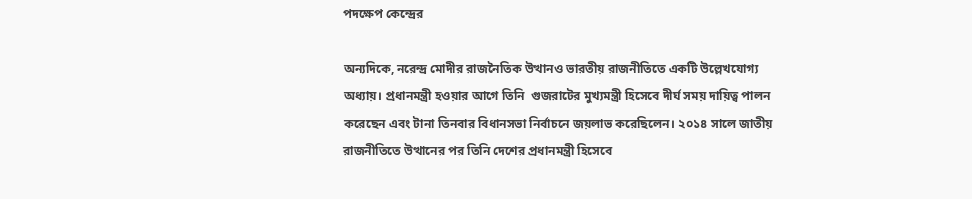পদক্ষেপ কেন্দ্রের

অন্যদিকে, নরেন্দ্র মোদীর রাজনৈতিক উত্থানও ভারতীয় রাজনীতিতে একটি উল্লেখযোগ্য অধ্যায়। প্রধানমন্ত্রী হওয়ার আগে তিনি  গুজরাটের মুখ্যমন্ত্রী হিসেবে দীর্ঘ সময় দায়িত্ব পালন করেছেন এবং টানা তিনবার বিধানসভা নির্বাচনে জয়লাভ করেছিলেন। ২০১৪ সালে জাতীয় রাজনীতিতে উত্থানের পর তিনি দেশের প্রধানমন্ত্রী হিসেবে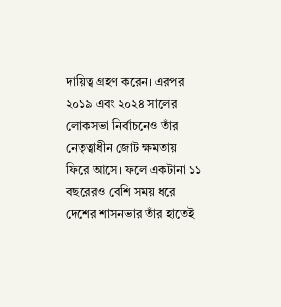দায়িত্ব গ্রহণ করেন। এরপর ২০১৯ এবং ২০২৪ সালের লোকসভা নির্বাচনেও তাঁর নেতৃত্বাধীন জোট ক্ষমতায় ফিরে আসে। ফলে একটানা ১১ বছরেরও বেশি সময় ধরে দেশের শাসনভার তাঁর হাতেই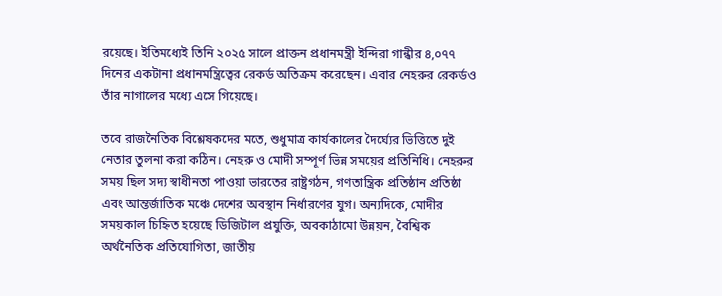রয়েছে। ইতিমধ্যেই তিনি ২০২৫ সালে প্রাক্তন প্রধানমন্ত্রী ইন্দিরা গান্ধীর ৪,০৭৭ দিনের একটানা প্রধানমন্ত্রিত্বের রেকর্ড অতিক্রম করেছেন। এবার নেহরুর রেকর্ডও তাঁর নাগালের মধ্যে এসে গিয়েছে।

তবে রাজনৈতিক বিশ্লেষকদের মতে, শুধুমাত্র কার্যকালের দৈর্ঘ্যের ভিত্তিতে দুই নেতার তুলনা করা কঠিন। নেহরু ও মোদী সম্পূর্ণ ভিন্ন সময়ের প্রতিনিধি। নেহরুর সময় ছিল সদ্য স্বাধীনতা পাওয়া ভারতের রাষ্ট্রগঠন, গণতান্ত্রিক প্রতিষ্ঠান প্রতিষ্ঠা এবং আন্তর্জাতিক মঞ্চে দেশের অবস্থান নির্ধারণের যুগ। অন্যদিকে, মোদীর সময়কাল চিহ্নিত হয়েছে ডিজিটাল প্রযুক্তি, অবকাঠামো উন্নয়ন, বৈশ্বিক অর্থনৈতিক প্রতিযোগিতা, জাতীয়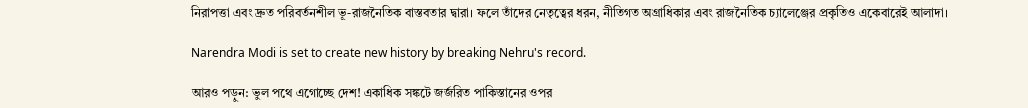নিরাপত্তা এবং দ্রুত পরিবর্তনশীল ভূ-রাজনৈতিক বাস্তবতার দ্বারা। ফলে তাঁদের নেতৃত্বের ধরন, নীতিগত অগ্রাধিকার এবং রাজনৈতিক চ্যালেঞ্জের প্রকৃতিও একেবারেই আলাদা।

Narendra Modi is set to create new history by breaking Nehru's record.

আরও পড়ুন: ভুল পথে এগোচ্ছে দেশ! একাধিক সঙ্কটে জর্জরিত পাকিস্তানের ওপর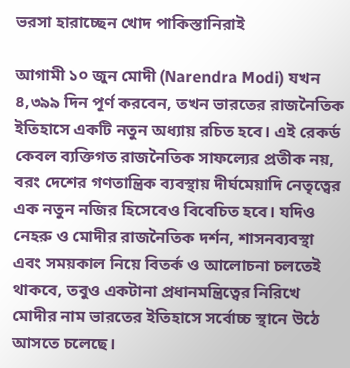ভরসা হারাচ্ছেন খোদ পাকিস্তানিরাই

আগামী ১০ জুন মোদী (Narendra Modi) যখন ৪,৩৯৯ দিন পূর্ণ করবেন, তখন ভারতের রাজনৈতিক ইতিহাসে একটি নতুন অধ্যায় রচিত হবে। এই রেকর্ড কেবল ব্যক্তিগত রাজনৈতিক সাফল্যের প্রতীক নয়, বরং দেশের গণতান্ত্রিক ব্যবস্থায় দীর্ঘমেয়াদি নেতৃত্বের এক নতুন নজির হিসেবেও বিবেচিত হবে। যদিও নেহরু ও মোদীর রাজনৈতিক দর্শন, শাসনব্যবস্থা এবং সময়কাল নিয়ে বিতর্ক ও আলোচনা চলতেই থাকবে, তবুও একটানা প্রধানমন্ত্রিত্বের নিরিখে মোদীর নাম ভারতের ইতিহাসে সর্বোচ্চ স্থানে উঠে আসতে চলেছে।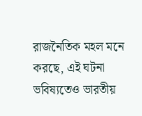রাজনৈতিক মহল মনে করছে, এই ঘটনা ভবিষ্যতেও ভারতীয়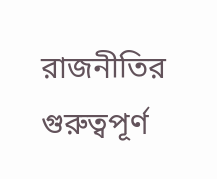রাজনীতির গুরুত্বপূর্ণ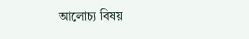আলোচ্য বিষয়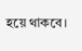হয়ে থাকবে।